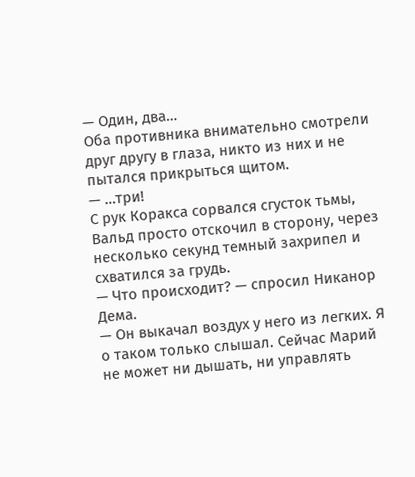— Один, два…
Оба противника внимательно смотрели друг другу в глаза, никто из них и не пытался прикрыться щитом.
— …три!
С рук Коракса сорвался сгусток тьмы, Вальд просто отскочил в сторону, через несколько секунд темный захрипел и схватился за грудь.
— Что происходит? — спросил Никанор Дема.
— Он выкачал воздух у него из легких. Я о таком только слышал. Сейчас Марий не может ни дышать, ни управлять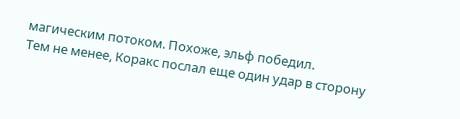магическим потоком. Похоже, эльф победил.
Тем не менее, Коракс послал еще один удар в сторону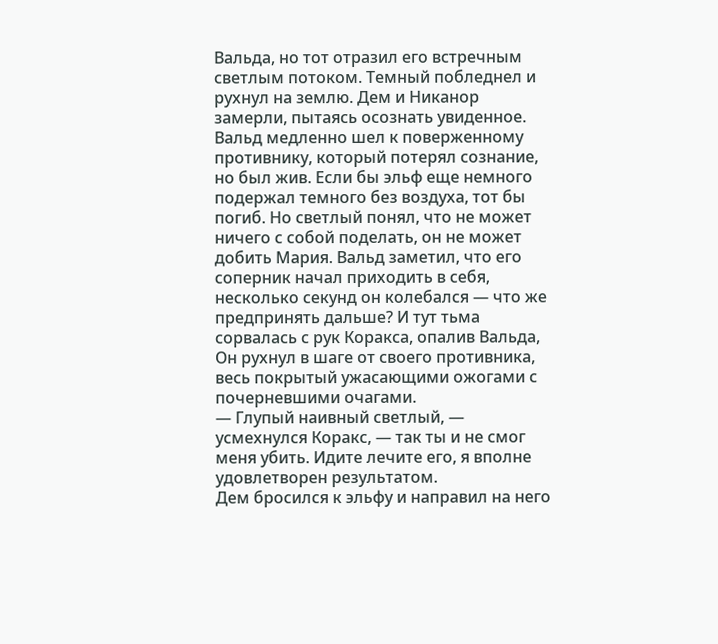Вальда, но тот отразил его встречным светлым потоком. Темный побледнел и рухнул на землю. Дем и Никанор замерли, пытаясь осознать увиденное.
Вальд медленно шел к поверженному противнику, который потерял сознание, но был жив. Если бы эльф еще немного подержал темного без воздуха, тот бы погиб. Но светлый понял, что не может ничего с собой поделать, он не может добить Мария. Вальд заметил, что его соперник начал приходить в себя, несколько секунд он колебался — что же предпринять дальше? И тут тьма сорвалась с рук Коракса, опалив Вальда, Он рухнул в шаге от своего противника, весь покрытый ужасающими ожогами с почерневшими очагами.
— Глупый наивный светлый, — усмехнулся Коракс, — так ты и не смог меня убить. Идите лечите его, я вполне удовлетворен результатом.
Дем бросился к эльфу и направил на него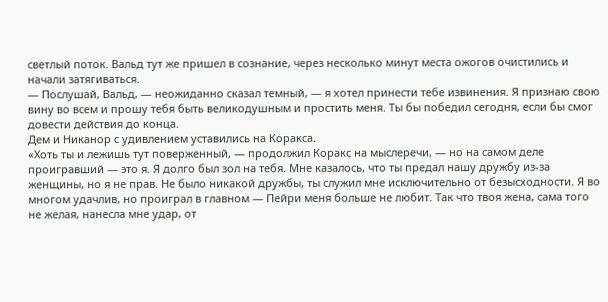светлый поток. Вальд тут же пришел в сознание, через несколько минут места ожогов очистились и начали затягиваться.
— Послушай, Вальд, — неожиданно сказал темный, — я хотел принести тебе извинения. Я признаю свою вину во всем и прошу тебя быть великодушным и простить меня. Ты бы победил сегодня, если бы смог довести действия до конца.
Дем и Никанор с удивлением уставились на Коракса.
«Хоть ты и лежишь тут поверженный, — продолжил Коракс на мыслеречи, — но на самом деле проигравший — это я. Я долго был зол на тебя. Мне казалось, что ты предал нашу дружбу из-за женщины, но я не прав. Не было никакой дружбы, ты служил мне исключительно от безысходности. Я во многом удачлив, но проиграл в главном — Пейри меня больше не любит. Так что твоя жена, сама того не желая, нанесла мне удар, от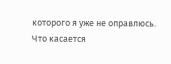которого я уже не оправлюсь. Что касается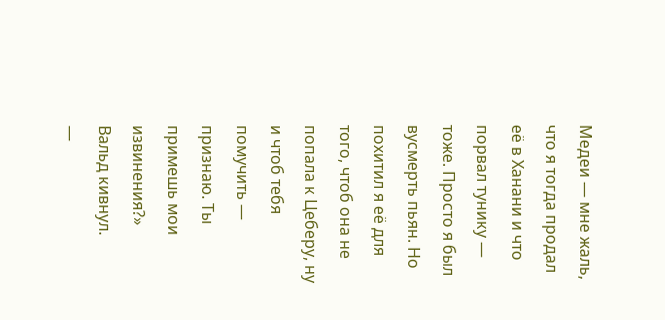Медеи — мне жаль, что я тогда продал её в Ханани и что порвал тунику — тоже. Просто я был вусмерть пьян. Но похитил я её для того, чтоб она не попала к Цеберу, ну и чтоб тебя помучить — признаю. Ты примешь мои извинения?»
Вальд кивнул.
—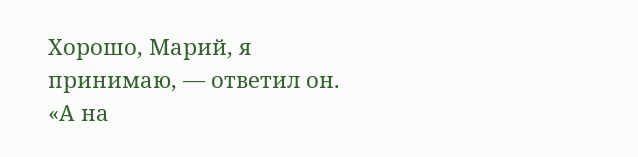Хорошо, Марий, я принимаю, — ответил он.
«А на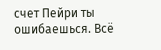счет Пейри ты ошибаешься. Всё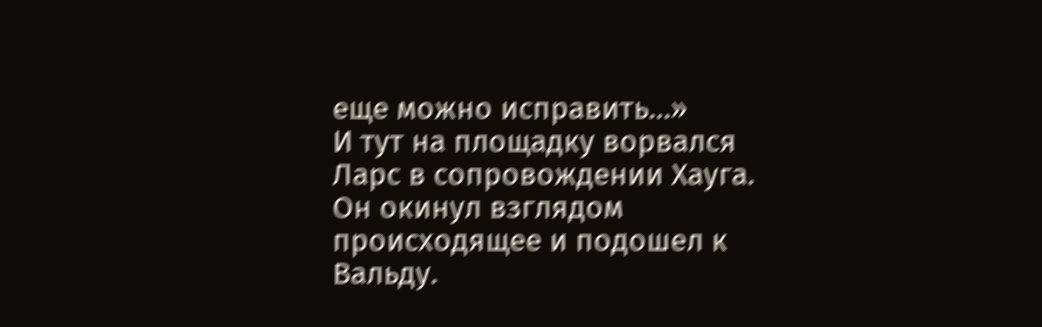еще можно исправить…»
И тут на площадку ворвался Ларс в сопровождении Хауга. Он окинул взглядом происходящее и подошел к Вальду.